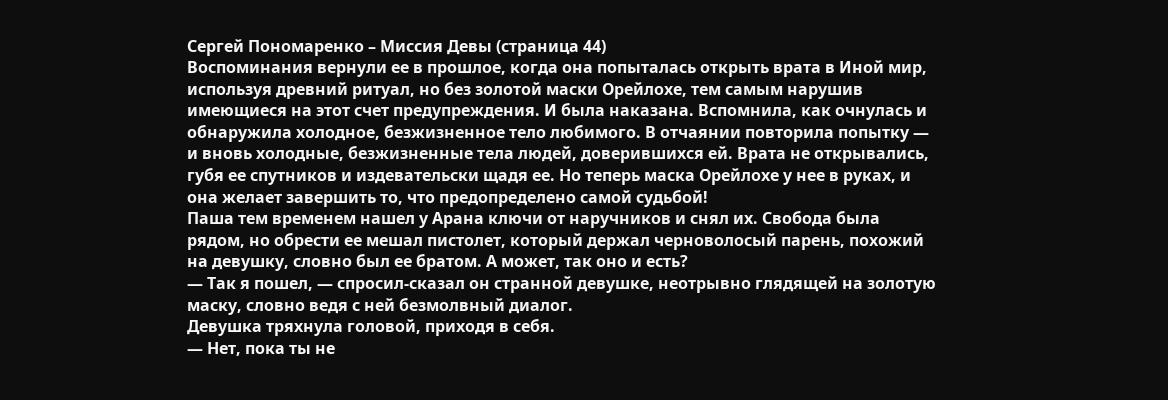Сергей Пономаренко – Миссия Девы (страница 44)
Воспоминания вернули ее в прошлое, когда она попыталась открыть врата в Иной мир, используя древний ритуал, но без золотой маски Орейлохе, тем самым нарушив имеющиеся на этот счет предупреждения. И была наказана. Вспомнила, как очнулась и обнаружила холодное, безжизненное тело любимого. В отчаянии повторила попытку — и вновь холодные, безжизненные тела людей, доверившихся ей. Врата не открывались, губя ее спутников и издевательски щадя ее. Но теперь маска Орейлохе у нее в руках, и она желает завершить то, что предопределено самой судьбой!
Паша тем временем нашел у Арана ключи от наручников и снял их. Свобода была рядом, но обрести ее мешал пистолет, который держал черноволосый парень, похожий на девушку, словно был ее братом. А может, так оно и есть?
— Так я пошел, — спросил-сказал он странной девушке, неотрывно глядящей на золотую маску, словно ведя с ней безмолвный диалог.
Девушка тряхнула головой, приходя в себя.
— Нет, пока ты не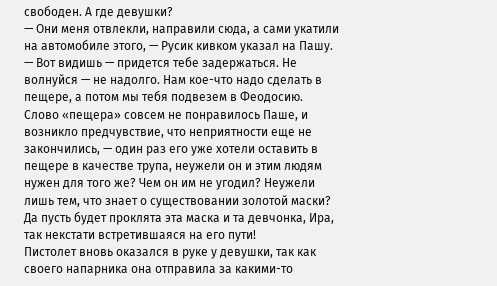свободен. А где девушки?
— Они меня отвлекли, направили сюда, а сами укатили на автомобиле этого, — Русик кивком указал на Пашу.
— Вот видишь — придется тебе задержаться. Не волнуйся — не надолго. Нам кое-что надо сделать в пещере, а потом мы тебя подвезем в Феодосию.
Слово «пещера» совсем не понравилось Паше, и возникло предчувствие, что неприятности еще не закончились, — один раз его уже хотели оставить в пещере в качестве трупа, неужели он и этим людям нужен для того же? Чем он им не угодил? Неужели лишь тем, что знает о существовании золотой маски? Да пусть будет проклята эта маска и та девчонка, Ира, так некстати встретившаяся на его пути!
Пистолет вновь оказался в руке у девушки, так как своего напарника она отправила за какими-то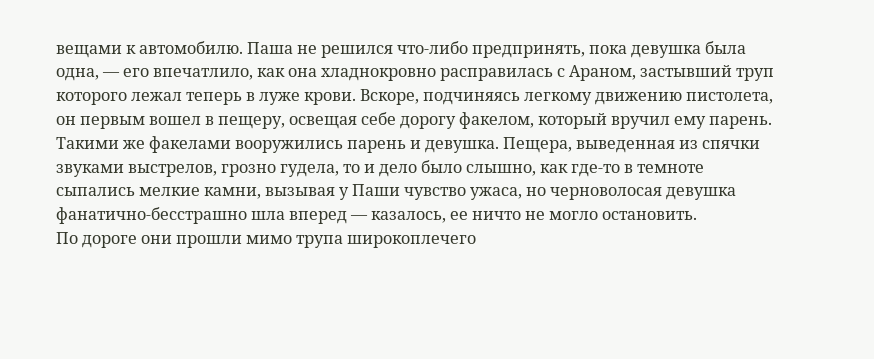вещами к автомобилю. Паша не решился что-либо предпринять, пока девушка была одна, — его впечатлило, как она хладнокровно расправилась с Араном, застывший труп которого лежал теперь в луже крови. Вскоре, подчиняясь легкому движению пистолета, он первым вошел в пещеру, освещая себе дорогу факелом, который вручил ему парень. Такими же факелами вооружились парень и девушка. Пещера, выведенная из спячки звуками выстрелов, грозно гудела, то и дело было слышно, как где-то в темноте сыпались мелкие камни, вызывая у Паши чувство ужаса, но черноволосая девушка фанатично-бесстрашно шла вперед — казалось, ее ничто не могло остановить.
По дороге они прошли мимо трупа широкоплечего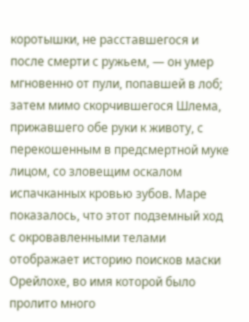коротышки, не расставшегося и после смерти с ружьем, — он умер мгновенно от пули, попавшей в лоб; затем мимо скорчившегося Шлема, прижавшего обе руки к животу, с перекошенным в предсмертной муке лицом, со зловещим оскалом испачканных кровью зубов. Маре показалось, что этот подземный ход с окровавленными телами отображает историю поисков маски Орейлохе, во имя которой было пролито много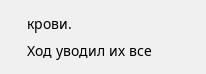крови.
Ход уводил их все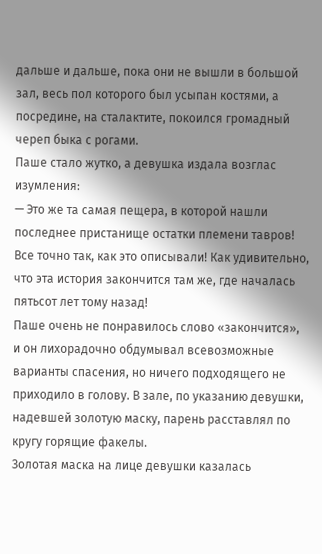дальше и дальше, пока они не вышли в большой зал, весь пол которого был усыпан костями, а посредине, на сталактите, покоился громадный череп быка с рогами.
Паше стало жутко, а девушка издала возглас изумления:
— Это же та самая пещера, в которой нашли последнее пристанище остатки племени тавров! Все точно так, как это описывали! Как удивительно, что эта история закончится там же, где началась пятьсот лет тому назад!
Паше очень не понравилось слово «закончится», и он лихорадочно обдумывал всевозможные варианты спасения, но ничего подходящего не приходило в голову. В зале, по указанию девушки, надевшей золотую маску, парень расставлял по кругу горящие факелы.
Золотая маска на лице девушки казалась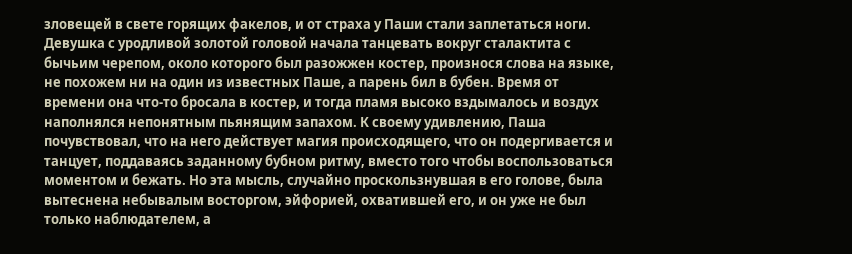зловещей в свете горящих факелов, и от страха у Паши стали заплетаться ноги. Девушка с уродливой золотой головой начала танцевать вокруг сталактита с бычьим черепом, около которого был разожжен костер, произнося слова на языке, не похожем ни на один из известных Паше, а парень бил в бубен. Время от времени она что-то бросала в костер, и тогда пламя высоко вздымалось и воздух наполнялся непонятным пьянящим запахом. К своему удивлению, Паша почувствовал, что на него действует магия происходящего, что он подергивается и танцует, поддаваясь заданному бубном ритму, вместо того чтобы воспользоваться моментом и бежать. Но эта мысль, случайно проскользнувшая в его голове, была вытеснена небывалым восторгом, эйфорией, охватившей его, и он уже не был только наблюдателем, а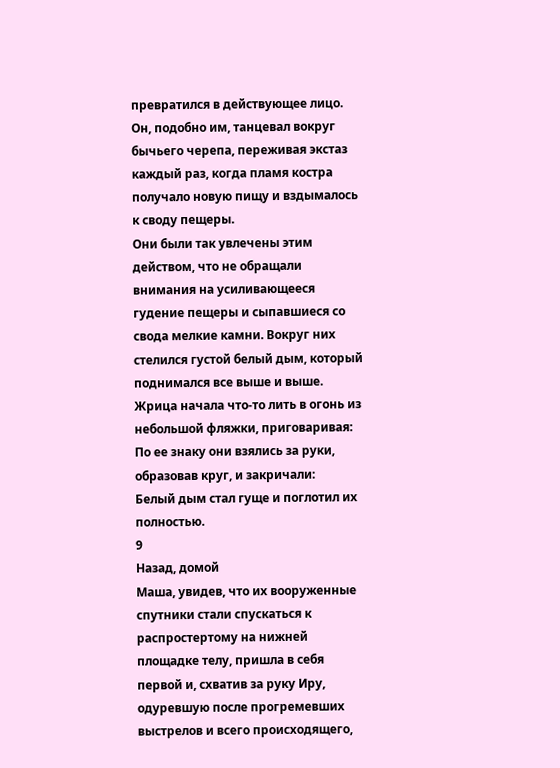превратился в действующее лицо. Он, подобно им, танцевал вокруг бычьего черепа, переживая экстаз каждый раз, когда пламя костра получало новую пищу и вздымалось к своду пещеры.
Они были так увлечены этим действом, что не обращали внимания на усиливающееся гудение пещеры и сыпавшиеся со свода мелкие камни. Вокруг них стелился густой белый дым, который поднимался все выше и выше. Жрица начала что-то лить в огонь из небольшой фляжки, приговаривая:
По ее знаку они взялись за руки, образовав круг, и закричали:
Белый дым стал гуще и поглотил их полностью.
9
Назад, домой
Маша, увидев, что их вооруженные спутники стали спускаться к распростертому на нижней площадке телу, пришла в себя первой и, схватив за руку Иру, одуревшую после прогремевших выстрелов и всего происходящего,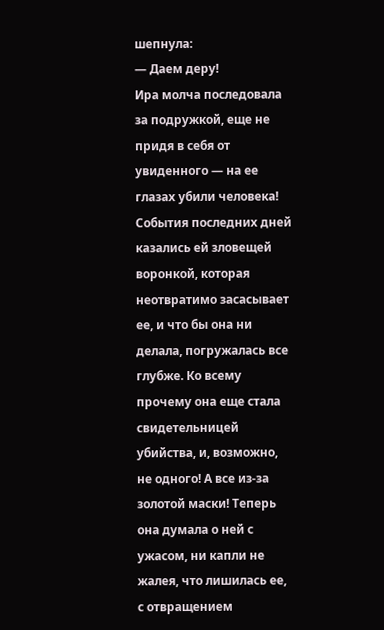шепнула:
— Даем деру!
Ира молча последовала за подружкой, еще не придя в себя от увиденного — на ее глазах убили человека! События последних дней казались ей зловещей воронкой, которая неотвратимо засасывает ее, и что бы она ни делала, погружалась все глубже. Ко всему прочему она еще стала свидетельницей убийства, и, возможно, не одного! А все из-за золотой маски! Теперь она думала о ней с ужасом, ни капли не жалея, что лишилась ее, с отвращением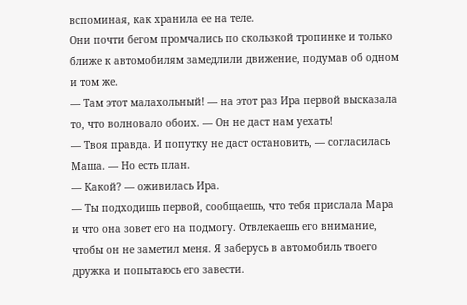вспоминая, как хранила ее на теле.
Они почти бегом промчались по скользкой тропинке и только ближе к автомобилям замедлили движение, подумав об одном и том же.
— Там этот малахольный! — на этот раз Ира первой высказала то, что волновало обоих. — Он не даст нам уехать!
— Твоя правда. И попутку не даст остановить, — согласилась Маша. — Но есть план.
— Какой? — оживилась Ира.
— Ты подходишь первой, сообщаешь, что тебя прислала Мара и что она зовет его на подмогу. Отвлекаешь его внимание, чтобы он не заметил меня. Я заберусь в автомобиль твоего дружка и попытаюсь его завести.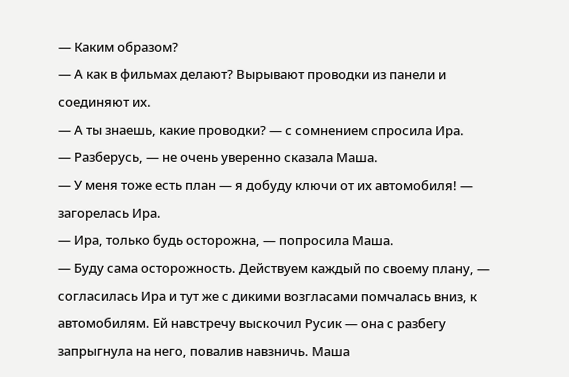— Каким образом?
— А как в фильмах делают? Вырывают проводки из панели и соединяют их.
— А ты знаешь, какие проводки? — с сомнением спросила Ира.
— Разберусь, — не очень уверенно сказала Маша.
— У меня тоже есть план — я добуду ключи от их автомобиля! — загорелась Ира.
— Ира, только будь осторожна, — попросила Маша.
— Буду сама осторожность. Действуем каждый по своему плану, — согласилась Ира и тут же с дикими возгласами помчалась вниз, к автомобилям. Ей навстречу выскочил Русик — она с разбегу запрыгнула на него, повалив навзничь. Маша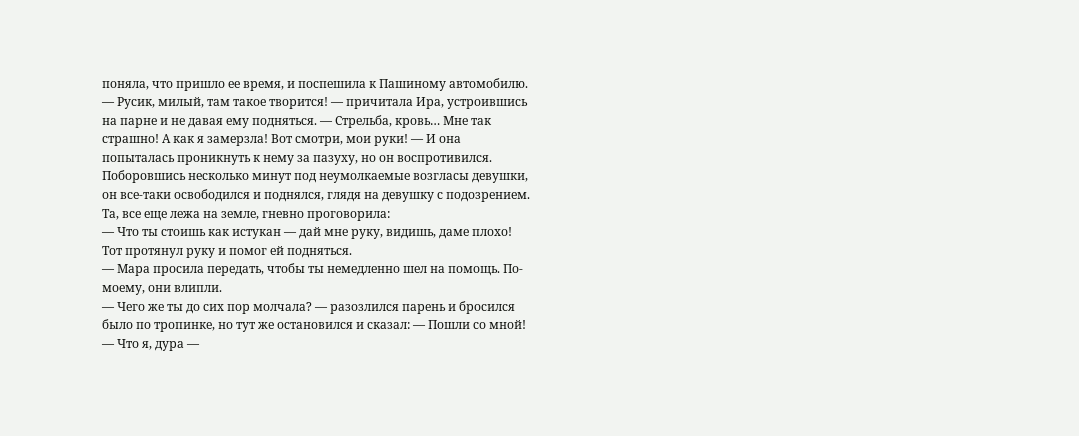поняла, что пришло ее время, и поспешила к Пашиному автомобилю.
— Русик, милый, там такое творится! — причитала Ира, устроившись на парне и не давая ему подняться. — Стрельба, кровь… Мне так страшно! А как я замерзла! Вот смотри, мои руки! — И она попыталась проникнуть к нему за пазуху, но он воспротивился.
Поборовшись несколько минут под неумолкаемые возгласы девушки, он все-таки освободился и поднялся, глядя на девушку с подозрением.
Та, все еще лежа на земле, гневно проговорила:
— Что ты стоишь как истукан — дай мне руку, видишь, даме плохо!
Тот протянул руку и помог ей подняться.
— Мара просила передать, чтобы ты немедленно шел на помощь. По-моему, они влипли.
— Чего же ты до сих пор молчала? — разозлился парень и бросился было по тропинке, но тут же остановился и сказал: — Пошли со мной!
— Что я, дура —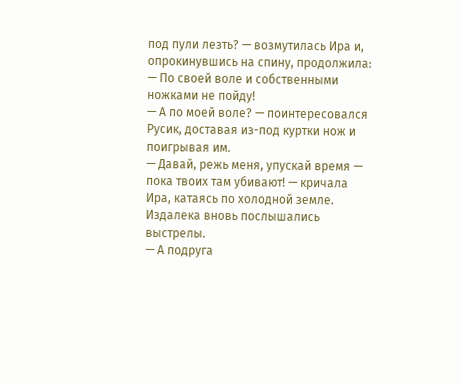под пули лезть? — возмутилась Ира и, опрокинувшись на спину, продолжила: — По своей воле и собственными ножками не пойду!
— А по моей воле? — поинтересовался Русик, доставая из-под куртки нож и поигрывая им.
— Давай, режь меня, упускай время — пока твоих там убивают! — кричала Ира, катаясь по холодной земле.
Издалека вновь послышались выстрелы.
— А подруга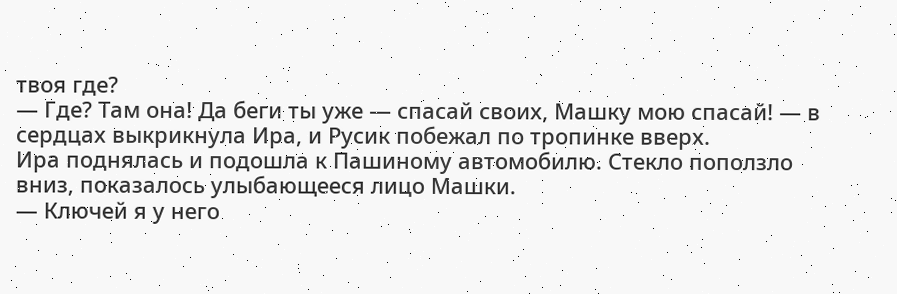твоя где?
— Где? Там она! Да беги ты уже — спасай своих, Машку мою спасай! — в сердцах выкрикнула Ира, и Русик побежал по тропинке вверх.
Ира поднялась и подошла к Пашиному автомобилю. Стекло поползло вниз, показалось улыбающееся лицо Машки.
— Ключей я у него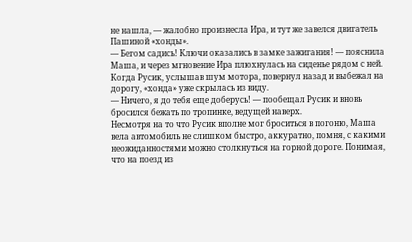не нашла, — жалобно произнесла Ира, и тут же завелся двигатель Пашиной «хонды».
— Бегом садись! Ключи оказались в замке зажигания! — пояснила Маша, и через мгновение Ира плюхнулась на сиденье рядом с ней.
Когда Русик, услышав шум мотора, повернул назад и выбежал на дорогу, «хонда» уже скрылась из виду.
— Ничего, я до тебя еще доберусь! — пообещал Русик и вновь бросился бежать по тропинке, ведущей наверх.
Несмотря на то что Русик вполне мог броситься в погоню, Маша вела автомобиль не слишком быстро, аккуратно, помня, с какими неожиданностями можно столкнуться на горной дороге. Понимая, что на поезд из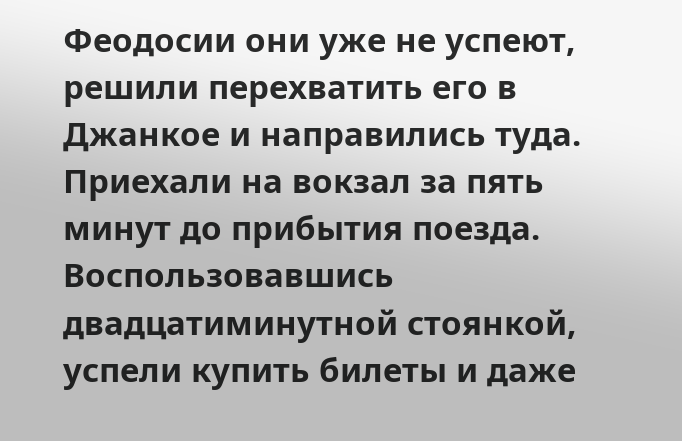Феодосии они уже не успеют, решили перехватить его в Джанкое и направились туда.
Приехали на вокзал за пять минут до прибытия поезда. Воспользовавшись двадцатиминутной стоянкой, успели купить билеты и даже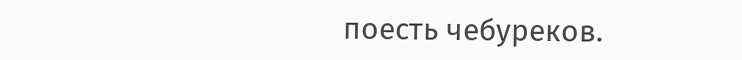поесть чебуреков.